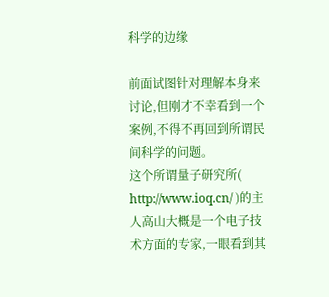科学的边缘

前面试图针对理解本身来讨论,但刚才不幸看到一个案例,不得不再回到所谓民间科学的问题。
这个所谓量子研究所( http://www.ioq.cn/ )的主人高山大概是一个电子技术方面的专家,一眼看到其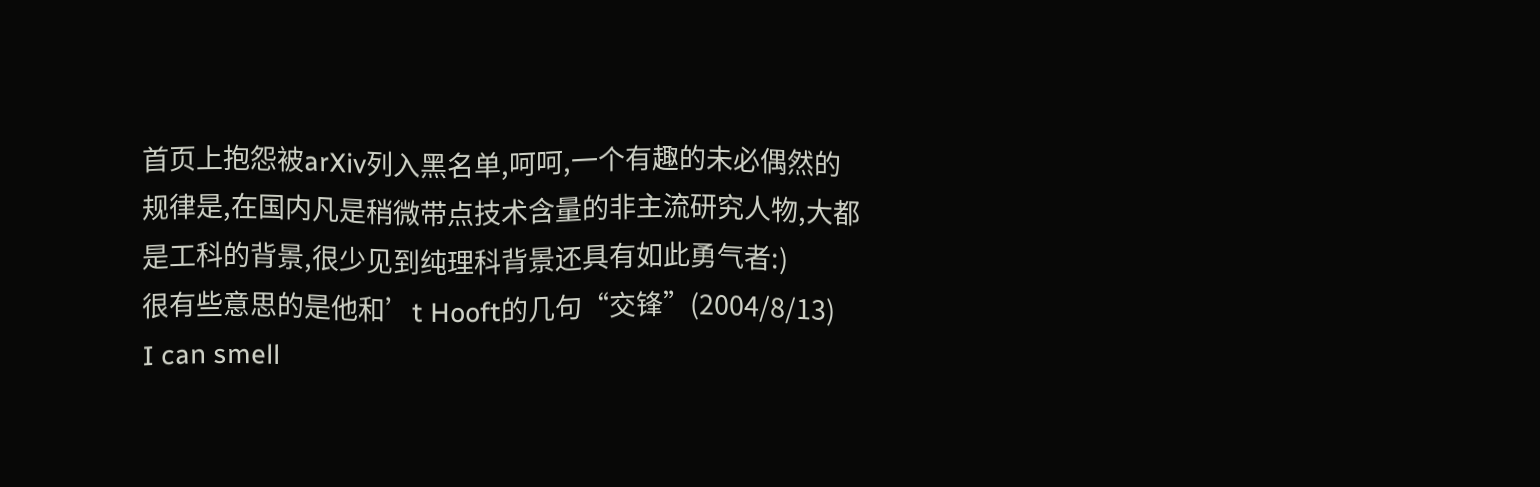首页上抱怨被arXiv列入黑名单,呵呵,一个有趣的未必偶然的规律是,在国内凡是稍微带点技术含量的非主流研究人物,大都是工科的背景,很少见到纯理科背景还具有如此勇气者:)
很有些意思的是他和’t Hooft的几句“交锋”(2004/8/13)
I can smell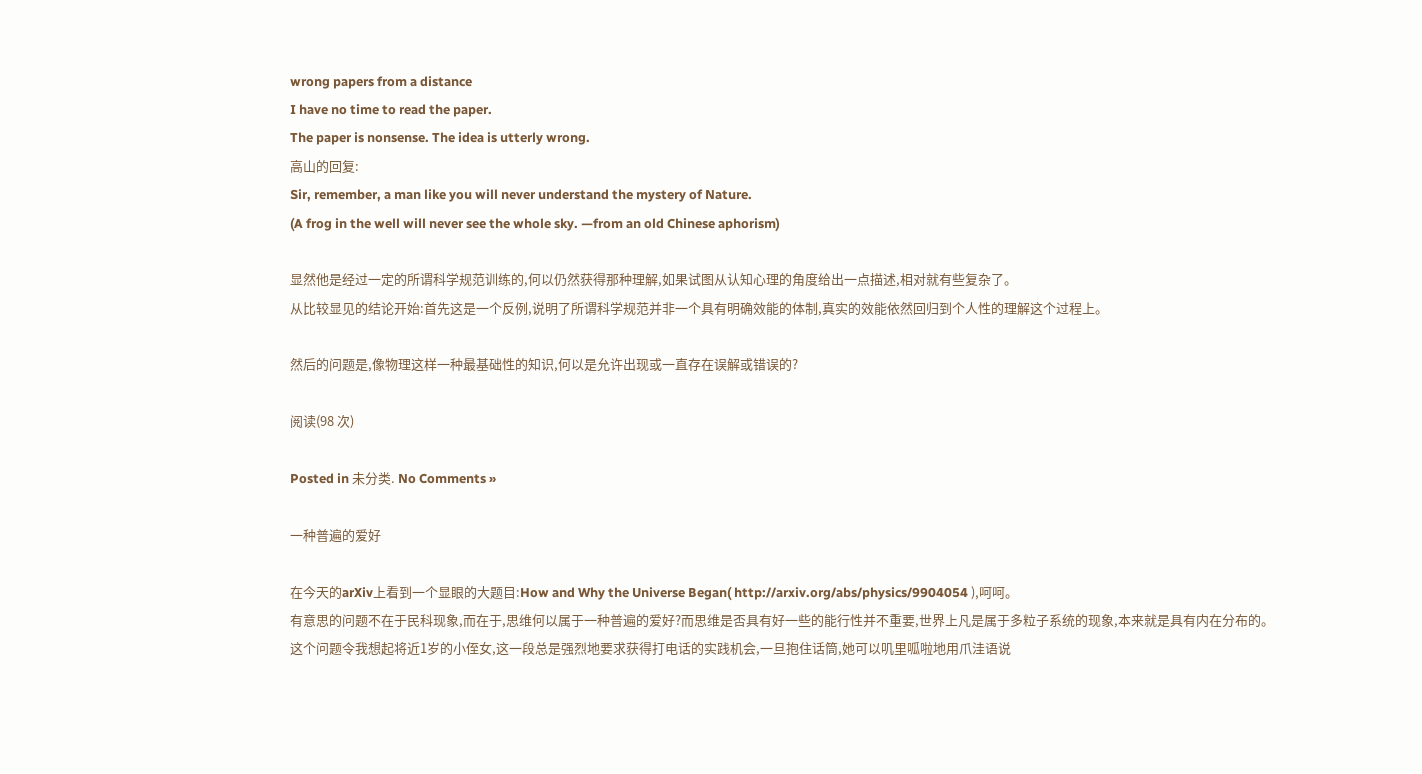wrong papers from a distance
I have no time to read the paper.
The paper is nonsense. The idea is utterly wrong.
高山的回复:
Sir, remember, a man like you will never understand the mystery of Nature.
(A frog in the well will never see the whole sky. —from an old Chinese aphorism)

显然他是经过一定的所谓科学规范训练的,何以仍然获得那种理解,如果试图从认知心理的角度给出一点描述,相对就有些复杂了。
从比较显见的结论开始:首先这是一个反例,说明了所谓科学规范并非一个具有明确效能的体制,真实的效能依然回归到个人性的理解这个过程上。

然后的问题是,像物理这样一种最基础性的知识,何以是允许出现或一直存在误解或错误的?

阅读(98 次)

Posted in 未分类. No Comments »

一种普遍的爱好

在今天的arXiv上看到一个显眼的大题目:How and Why the Universe Began( http://arxiv.org/abs/physics/9904054 ),呵呵。
有意思的问题不在于民科现象,而在于,思维何以属于一种普遍的爱好?而思维是否具有好一些的能行性并不重要,世界上凡是属于多粒子系统的现象,本来就是具有内在分布的。
这个问题令我想起将近1岁的小侄女,这一段总是强烈地要求获得打电话的实践机会,一旦抱住话筒,她可以叽里呱啦地用爪洼语说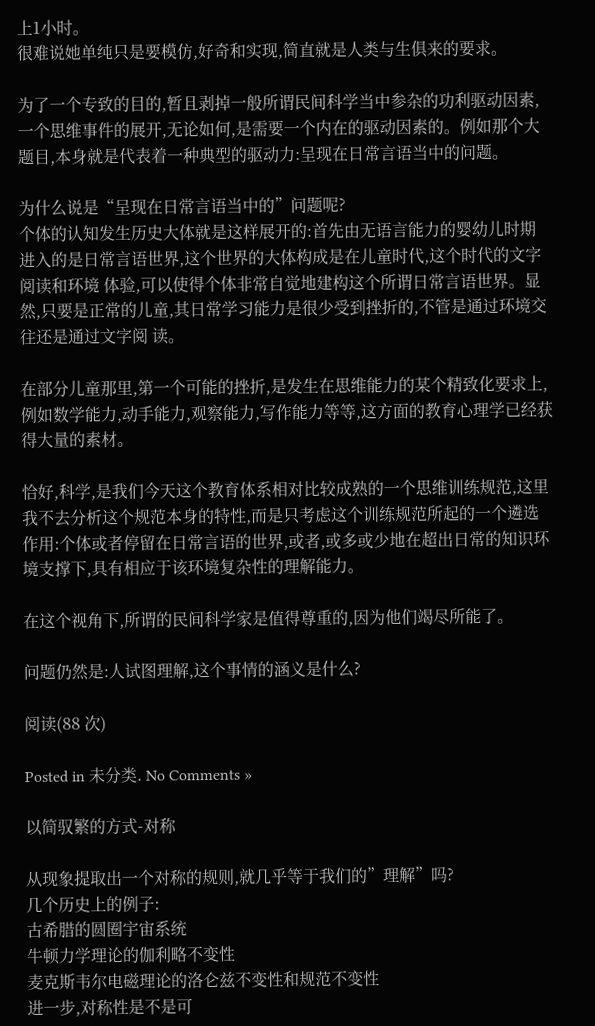上1小时。
很难说她单纯只是要模仿,好奇和实现,简直就是人类与生俱来的要求。

为了一个专致的目的,暂且剥掉一般所谓民间科学当中参杂的功利驱动因素,一个思维事件的展开,无论如何,是需要一个内在的驱动因素的。例如那个大题目,本身就是代表着一种典型的驱动力:呈现在日常言语当中的问题。

为什么说是“呈现在日常言语当中的”问题呢?
个体的认知发生历史大体就是这样展开的:首先由无语言能力的婴幼儿时期进入的是日常言语世界,这个世界的大体构成是在儿童时代,这个时代的文字阅读和环境 体验,可以使得个体非常自觉地建构这个所谓日常言语世界。显然,只要是正常的儿童,其日常学习能力是很少受到挫折的,不管是通过环境交往还是通过文字阅 读。

在部分儿童那里,第一个可能的挫折,是发生在思维能力的某个精致化要求上,例如数学能力,动手能力,观察能力,写作能力等等,这方面的教育心理学已经获得大量的素材。

恰好,科学,是我们今天这个教育体系相对比较成熟的一个思维训练规范,这里我不去分析这个规范本身的特性,而是只考虑这个训练规范所起的一个遴选作用:个体或者停留在日常言语的世界,或者,或多或少地在超出日常的知识环境支撑下,具有相应于该环境复杂性的理解能力。

在这个视角下,所谓的民间科学家是值得尊重的,因为他们竭尽所能了。

问题仍然是:人试图理解,这个事情的涵义是什么?

阅读(88 次)

Posted in 未分类. No Comments »

以简驭繁的方式-对称

从现象提取出一个对称的规则,就几乎等于我们的”理解”吗?
几个历史上的例子:
古希腊的圆圈宇宙系统
牛顿力学理论的伽利略不变性
麦克斯韦尔电磁理论的洛仑兹不变性和规范不变性
进一步,对称性是不是可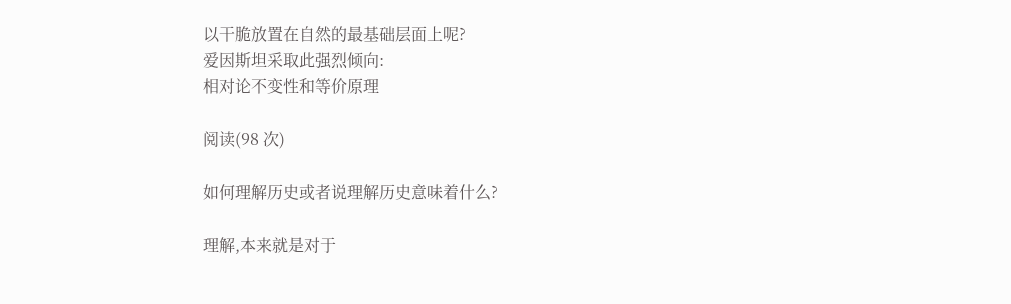以干脆放置在自然的最基础层面上呢?
爱因斯坦采取此强烈倾向:
相对论不变性和等价原理

阅读(98 次)

如何理解历史或者说理解历史意味着什么?

理解,本来就是对于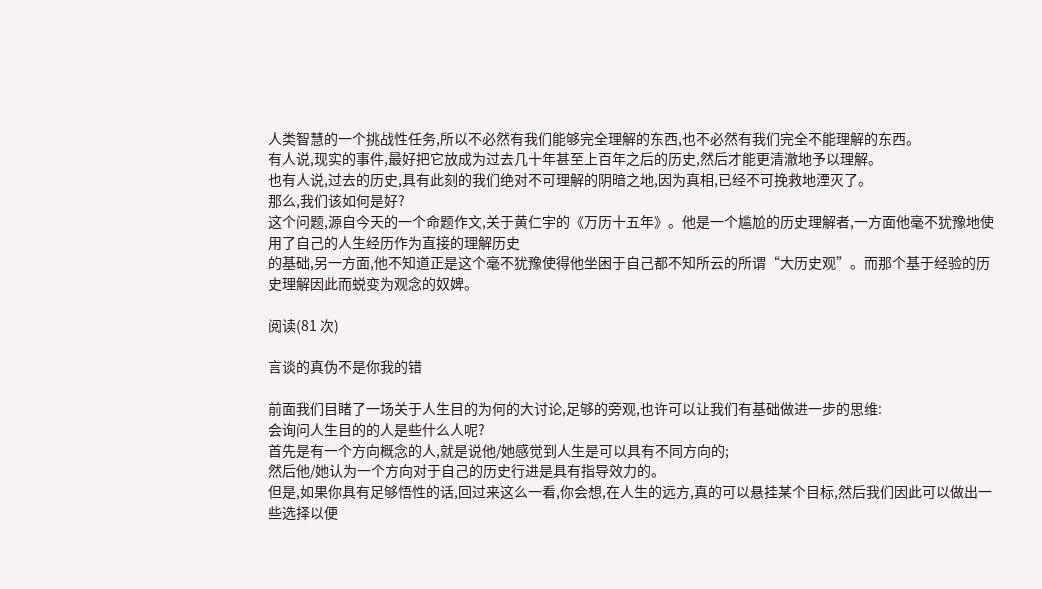人类智慧的一个挑战性任务,所以不必然有我们能够完全理解的东西,也不必然有我们完全不能理解的东西。
有人说,现实的事件,最好把它放成为过去几十年甚至上百年之后的历史,然后才能更清澈地予以理解。
也有人说,过去的历史,具有此刻的我们绝对不可理解的阴暗之地,因为真相,已经不可挽救地湮灭了。
那么,我们该如何是好?
这个问题,源自今天的一个命题作文,关于黄仁宇的《万历十五年》。他是一个尴尬的历史理解者,一方面他毫不犹豫地使用了自己的人生经历作为直接的理解历史
的基础,另一方面,他不知道正是这个毫不犹豫使得他坐困于自己都不知所云的所谓“大历史观”。而那个基于经验的历史理解因此而蜕变为观念的奴婢。

阅读(81 次)

言谈的真伪不是你我的错

前面我们目睹了一场关于人生目的为何的大讨论,足够的旁观,也许可以让我们有基础做进一步的思维:
会询问人生目的的人是些什么人呢?
首先是有一个方向概念的人,就是说他/她感觉到人生是可以具有不同方向的;
然后他/她认为一个方向对于自己的历史行进是具有指导效力的。
但是,如果你具有足够悟性的话,回过来这么一看,你会想,在人生的远方,真的可以悬挂某个目标,然后我们因此可以做出一些选择以便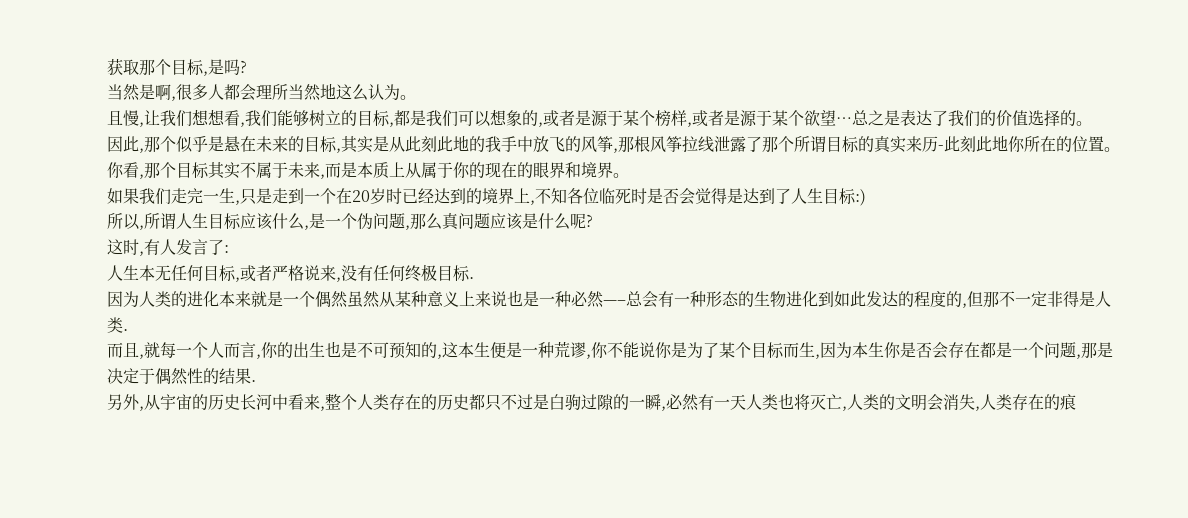获取那个目标,是吗?
当然是啊,很多人都会理所当然地这么认为。
且慢,让我们想想看,我们能够树立的目标,都是我们可以想象的,或者是源于某个榜样,或者是源于某个欲望…总之是表达了我们的价值选择的。
因此,那个似乎是悬在未来的目标,其实是从此刻此地的我手中放飞的风筝,那根风筝拉线泄露了那个所谓目标的真实来历-此刻此地你所在的位置。
你看,那个目标其实不属于未来,而是本质上从属于你的现在的眼界和境界。
如果我们走完一生,只是走到一个在20岁时已经达到的境界上,不知各位临死时是否会觉得是达到了人生目标:)
所以,所谓人生目标应该什么,是一个伪问题,那么真问题应该是什么呢?
这时,有人发言了:
人生本无任何目标,或者严格说来,没有任何终极目标.
因为人类的进化本来就是一个偶然虽然从某种意义上来说也是一种必然—–总会有一种形态的生物进化到如此发达的程度的,但那不一定非得是人类.
而且,就每一个人而言,你的出生也是不可预知的,这本生便是一种荒谬,你不能说你是为了某个目标而生,因为本生你是否会存在都是一个问题,那是决定于偶然性的结果.
另外,从宇宙的历史长河中看来,整个人类存在的历史都只不过是白驹过隙的一瞬,必然有一天人类也将灭亡,人类的文明会消失,人类存在的痕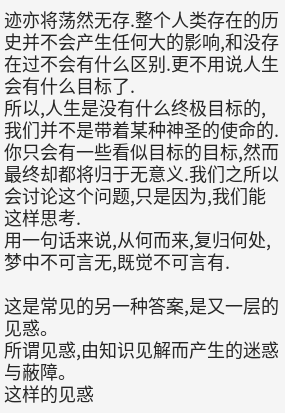迹亦将荡然无存.整个人类存在的历史并不会产生任何大的影响,和没存在过不会有什么区别.更不用说人生会有什么目标了.
所以,人生是没有什么终极目标的,我们并不是带着某种神圣的使命的.你只会有一些看似目标的目标,然而最终却都将归于无意义.我们之所以会讨论这个问题,只是因为,我们能这样思考.
用一句话来说,从何而来,复归何处,梦中不可言无,既觉不可言有.

这是常见的另一种答案,是又一层的见惑。
所谓见惑,由知识见解而产生的迷惑与蔽障。
这样的见惑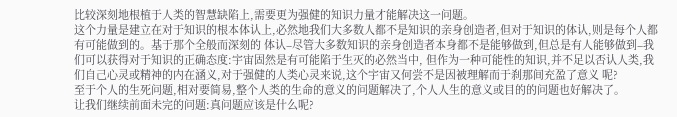比较深刻地根植于人类的智慧缺陷上,需要更为强健的知识力量才能解决这一问题。
这个力量是建立在对于知识的根本体认上,必然地我们大多数人都不是知识的亲身创造者,但对于知识的体认,则是每个人都有可能做到的。基于那个全般而深刻的 体认–尽管大多数知识的亲身创造者本身都不是能够做到,但总是有人能够做到–我们可以获得对于知识的正确态度:宇宙固然是有可能陷于生灭的必然当中, 但作为一种可能性的知识,并不足以否认人类,我们自己心灵或精神的内在涵义,对于强健的人类心灵来说,这个宇宙又何尝不是因被理解而于刹那间充盈了意义 呢?
至于个人的生死问题,相对要简易,整个人类的生命的意义的问题解决了,个人人生的意义或目的的问题也好解决了。
让我们继续前面未完的问题:真问题应该是什么呢?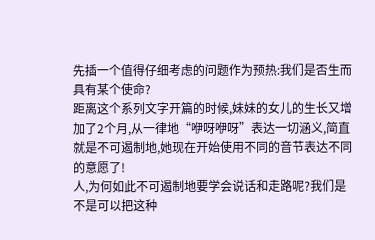先插一个值得仔细考虑的问题作为预热:我们是否生而具有某个使命?
距离这个系列文字开篇的时候,妹妹的女儿的生长又增加了2个月,从一律地“咿呀咿呀”表达一切涵义,简直就是不可遏制地,她现在开始使用不同的音节表达不同的意愿了!
人,为何如此不可遏制地要学会说话和走路呢?我们是不是可以把这种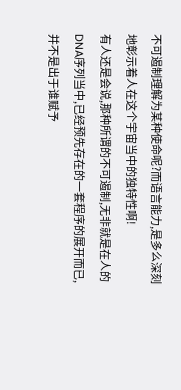不可遏制理解为某种使命呢?而语言能力,是多么深刻地彰示着人在这个宇宙当中的独特性啊!
有人还是会说,那种所谓的不可遏制,无非就是在人的DNA序列当中,已经预先存在的一套程序的展开而已,并不是出于谁赋予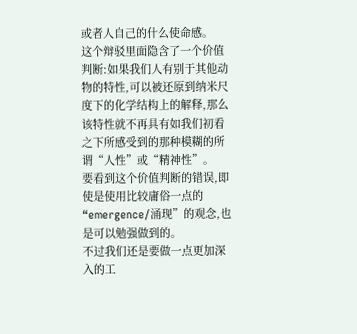或者人自己的什么使命感。
这个辩驳里面隐含了一个价值判断:如果我们人有别于其他动物的特性,可以被还原到纳米尺度下的化学结构上的解释,那么该特性就不再具有如我们初看之下所感受到的那种模糊的所谓“人性”或“精神性”。
要看到这个价值判断的错误,即使是使用比较庸俗一点的“emergence/涌现”的观念,也是可以勉强做到的。
不过我们还是要做一点更加深入的工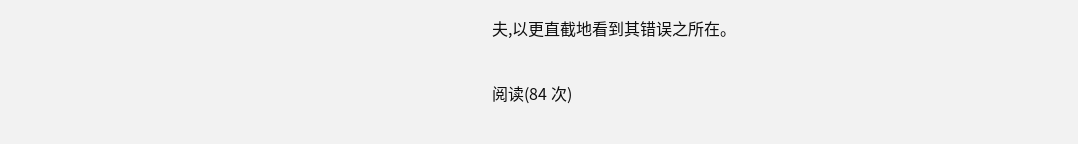夫,以更直截地看到其错误之所在。

阅读(84 次)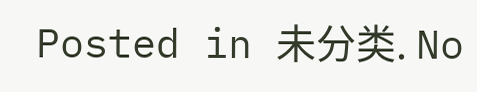Posted in 未分类. No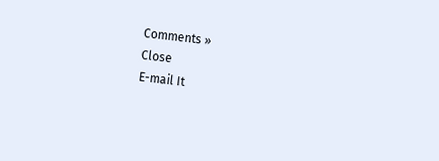Comments »
Close
E-mail It